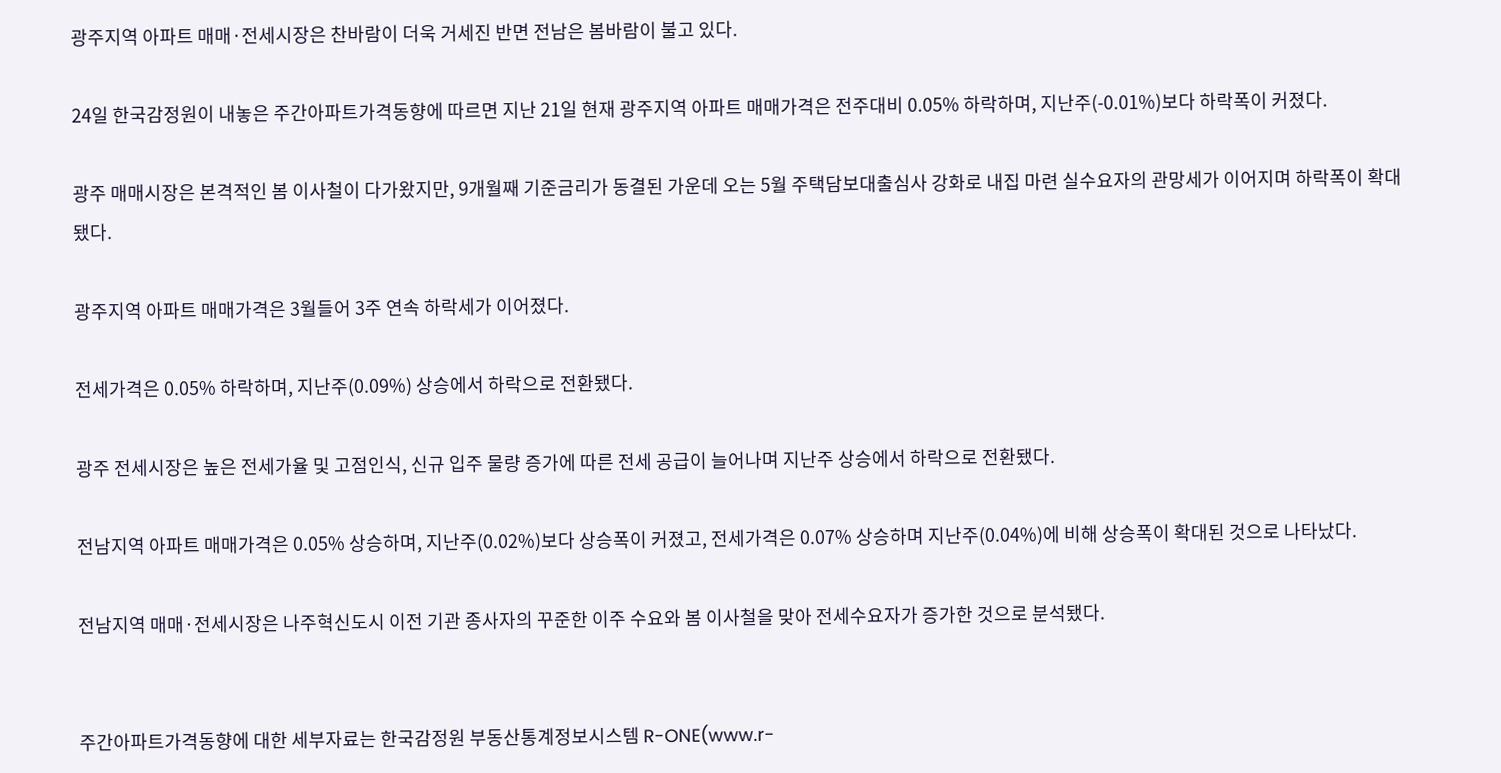광주지역 아파트 매매·전세시장은 찬바람이 더욱 거세진 반면 전남은 봄바람이 불고 있다.

24일 한국감정원이 내놓은 주간아파트가격동향에 따르면 지난 21일 현재 광주지역 아파트 매매가격은 전주대비 0.05% 하락하며, 지난주(-0.01%)보다 하락폭이 커졌다.

광주 매매시장은 본격적인 봄 이사철이 다가왔지만, 9개월째 기준금리가 동결된 가운데 오는 5월 주택담보대출심사 강화로 내집 마련 실수요자의 관망세가 이어지며 하락폭이 확대됐다.

광주지역 아파트 매매가격은 3월들어 3주 연속 하락세가 이어졌다.

전세가격은 0.05% 하락하며, 지난주(0.09%) 상승에서 하락으로 전환됐다.

광주 전세시장은 높은 전세가율 및 고점인식, 신규 입주 물량 증가에 따른 전세 공급이 늘어나며 지난주 상승에서 하락으로 전환됐다.

전남지역 아파트 매매가격은 0.05% 상승하며, 지난주(0.02%)보다 상승폭이 커졌고, 전세가격은 0.07% 상승하며 지난주(0.04%)에 비해 상승폭이 확대된 것으로 나타났다.

전남지역 매매·전세시장은 나주혁신도시 이전 기관 종사자의 꾸준한 이주 수요와 봄 이사철을 맞아 전세수요자가 증가한 것으로 분석됐다.


주간아파트가격동향에 대한 세부자료는 한국감정원 부동산통계정보시스템 R-ONE(www.r-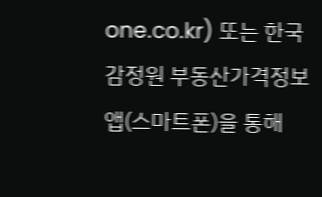one.co.kr) 또는 한국감정원 부동산가격정보 앱(스마트폰)을 통해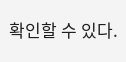확인할 수 있다.